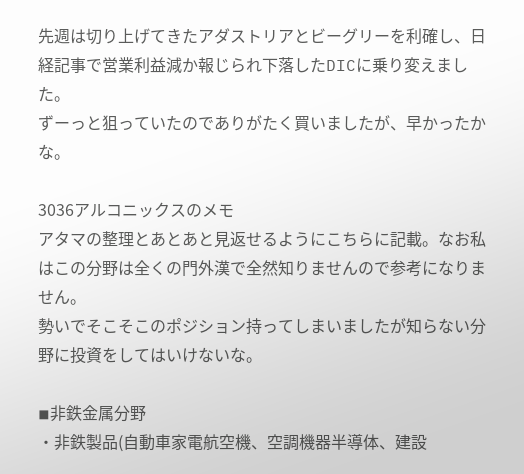先週は切り上げてきたアダストリアとビーグリーを利確し、日経記事で営業利益減か報じられ下落したDICに乗り変えました。
ずーっと狙っていたのでありがたく買いましたが、早かったかな。

3036アルコニックスのメモ
アタマの整理とあとあと見返せるようにこちらに記載。なお私はこの分野は全くの門外漢で全然知りませんので参考になりません。
勢いでそこそこのポジション持ってしまいましたが知らない分野に投資をしてはいけないな。

◾非鉄金属分野
・非鉄製品(自動車家電航空機、空調機器半導体、建設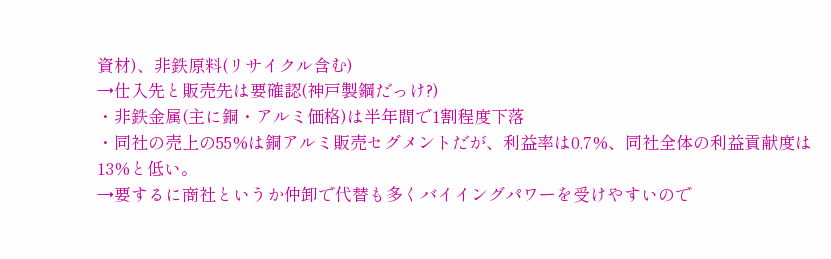資材)、非鉄原料(リサイクル含む)
→仕入先と販売先は要確認(神戸製鋼だっけ?)
・非鉄金属(主に銅・アルミ価格)は半年間で1割程度下落
・同社の売上の55%は銅アルミ販売セグメントだが、利益率は0.7%、同社全体の利益貢献度は13%と低い。
→要するに商社というか仲卸で代替も多くバイイングパワーを受けやすいので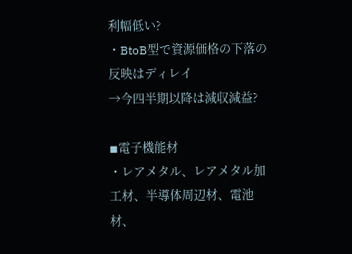利幅低い?
・BtoB型で資源価格の下落の反映はディレイ
→今四半期以降は減収減益?

◾電子機能材
・レアメタル、レアメタル加工材、半導体周辺材、電池材、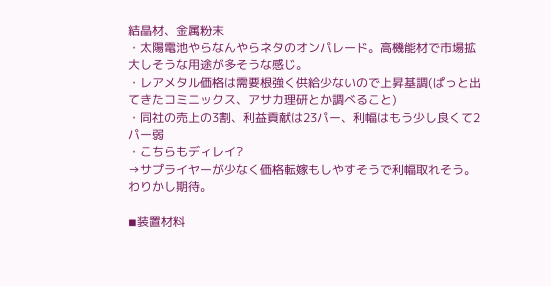結晶材、金属粉末
・太陽電池やらなんやらネタのオンパレード。高機能材で市場拡大しそうな用途が多そうな感じ。
・レアメタル価格は需要根強く供給少ないので上昇基調(ぱっと出てきたコミニックス、アサカ理研とか調べること)
・同社の売上の3割、利益貢献は23パー、利幅はもう少し良くて2パー弱
・こちらもディレイ?
→サプライヤーが少なく価格転嫁もしやすそうで利幅取れそう。わりかし期待。

◾装置材料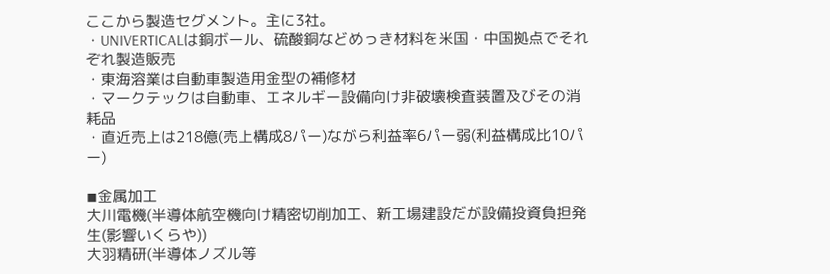ここから製造セグメント。主に3社。
・UNIVERTICALは銅ボール、硫酸銅などめっき材料を米国・中国拠点でそれぞれ製造販売
・東海溶業は自動車製造用金型の補修材
・マークテックは自動車、エネルギー設備向け非破壊検査装置及びその消耗品
・直近売上は218億(売上構成8パー)ながら利益率6パー弱(利益構成比10パー)

◾金属加工
大川電機(半導体航空機向け精密切削加工、新工場建設だが設備投資負担発生(影響いくらや))
大羽精研(半導体ノズル等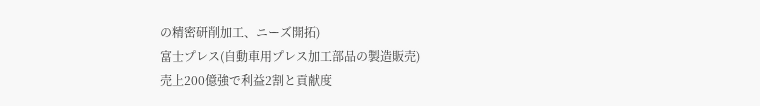の精密研削加工、ニーズ開拓)
富士プレス(自動車用プレス加工部品の製造販売)
売上200億強で利益2割と貢献度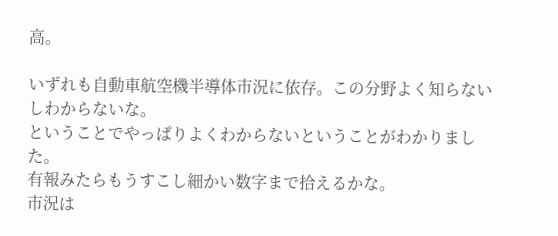高。

いずれも自動車航空機半導体市況に依存。この分野よく知らないしわからないな。
ということでやっぱりよくわからないということがわかりました。
有報みたらもうすこし細かい数字まで拾えるかな。
市況は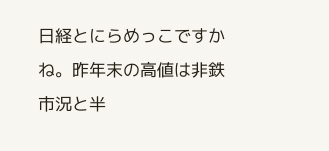日経とにらめっこですかね。昨年末の高値は非鉄市況と半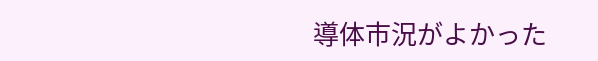導体市況がよかった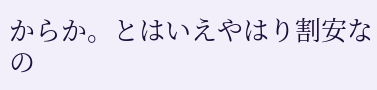からか。とはいえやはり割安なの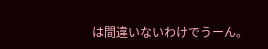は間違いないわけでうーん。